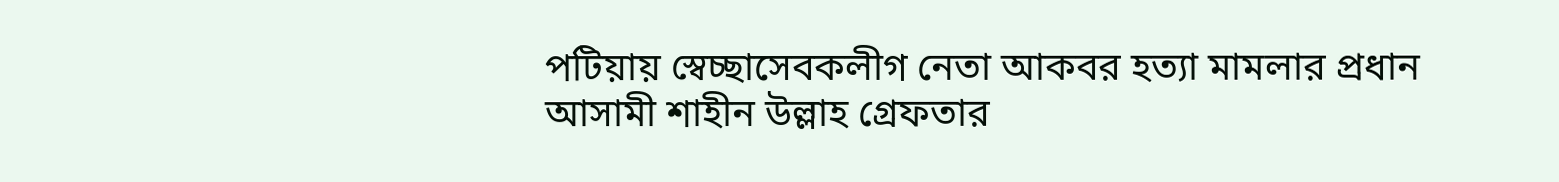পটিয়ায় স্বেচ্ছাসেবকলীগ নেতা আকবর হত্যা মামলার প্রধান আসামী শাহীন উল্লাহ গ্রেফতার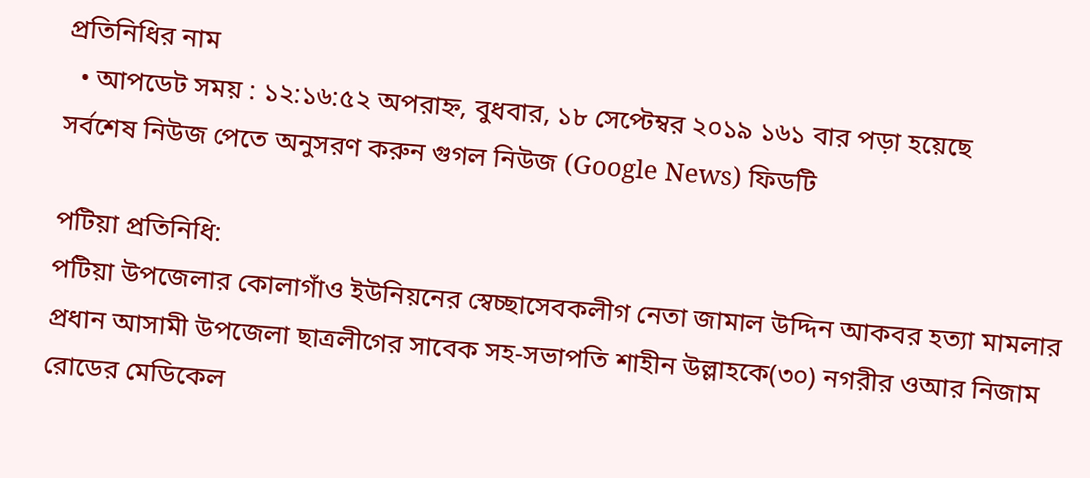প্রতিনিধির নাম
  • আপডেট সময় : ১২:১৬:৫২ অপরাহ্ন, বুধবার, ১৮ সেপ্টেম্বর ২০১৯ ১৬১ বার পড়া হয়েছে
সর্বশেষ নিউজ পেতে অনুসরণ করুন গুগল নিউজ (Google News) ফিডটি

পটিয়া প্রতিনিধি:
পটিয়া উপজেলার কোলাগাঁও ইউনিয়নের স্বেচ্ছাসেবকলীগ নেতা জামাল উদ্দিন আকবর হত্যা মামলার প্রধান আসামী উপজেলা ছাত্রলীগের সাবেক সহ-সভাপতি শাহীন উল্লাহকে(৩০) নগরীর ওআর নিজাম রোডের মেডিকেল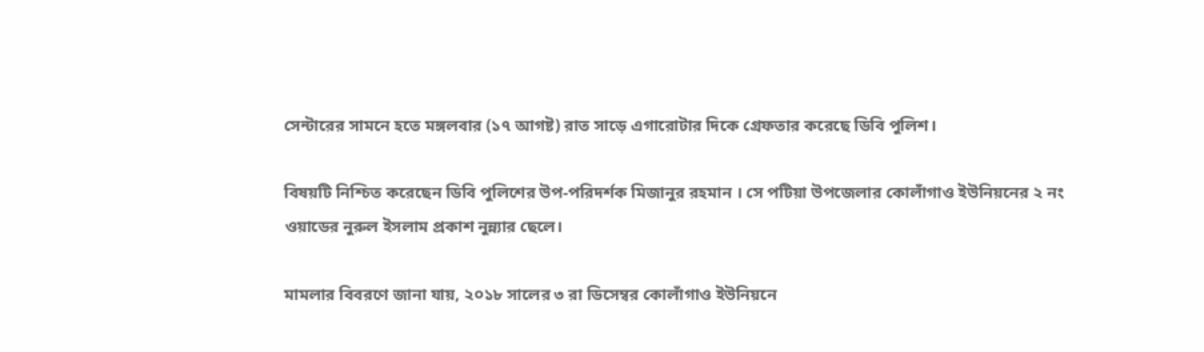সেন্টারের সামনে হতে মঙ্গলবার (১৭ আগষ্ট) রাত সাড়ে এগারোটার দিকে গ্রেফতার করেছে ডিবি পুলিশ।

বিষয়টি নিশ্চিত করেছেন ডিবি পুলিশের উপ-পরিদর্শক মিজানুর রহমান । সে পটিয়া উপজেলার কোলাঁগাও ইউনিয়নের ২ নং ওয়াডের নুরুল ইসলাম প্রকাশ নুন্ন্যার ছেলে।

মামলার বিবরণে জানা যায়, ২০১৮ সালের ৩ রা ডিসেম্বর কোলাঁগাও ইউনিয়নে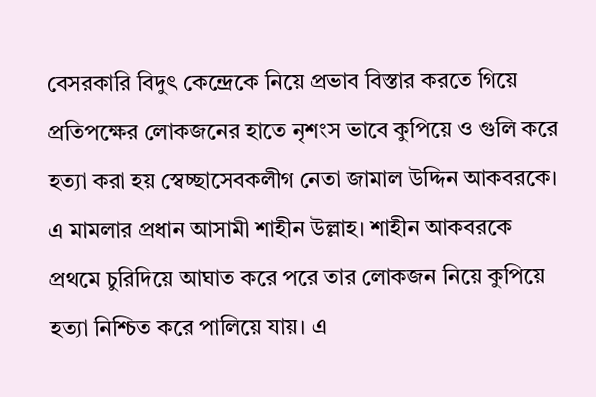বেসরকারি বিদুৎ কেন্দ্রেকে নিয়ে প্রভাব বিস্তার করতে গিয়ে প্রতিপক্ষের লোকজনের হাতে নৃশংস ভাবে কুপিয়ে ও গুলি করে হত্যা করা হয় স্বেচ্ছাসেবকলীগ নেতা জামাল উদ্দিন আকবরকে। এ মামলার প্রধান আসামী শাহীন উল্লাহ। শাহীন আকবরকে প্রথমে চুরিদিয়ে আঘাত করে পরে তার লোকজন নিয়ে কুপিয়ে হত্যা নিশ্চিত করে পালিয়ে যায়। এ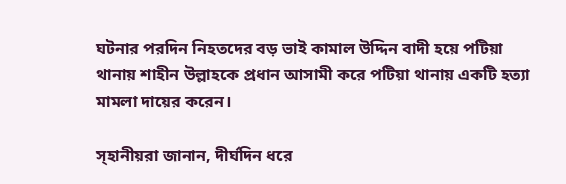ঘটনার পরদিন নিহতদের বড় ভাই কামাল উদ্দিন বাদী হয়ে পটিয়া থানায় শাহীন উল্লাহকে প্রধান আসামী করে পটিয়া থানায় একটি হত্যা মামলা দায়ের করেন।

স্হানীয়রা জানান, দীর্ঘদিন ধরে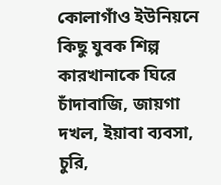কোলাগাঁও ইউনিয়নে কিছু যুবক শিল্প কারখানাকে ঘিরে চাঁদাবাজি, জায়গা দখল, ইয়াবা ব্যবসা, চুরি,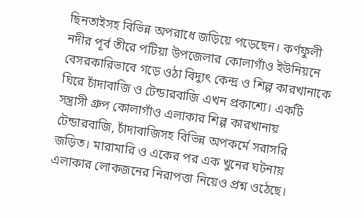ছিনতাইসহ বিভিন্ন অপরাধে জড়িয়ে পড়েছেন। কর্ণফুলী নদীর পূর্ব তীরে পটিয়া উপজেলার কোলাগাঁও ইউনিয়নে বেসরকারিভাবে গড়ে ওঠা বিদ্যুৎ কেন্দ্র ও শিল্প কারখানাকে ঘিরে চাঁদাবাজি ও টেন্ডারবাজি এখন প্রকাশ্যে। একটি সন্ত্রাসী গ্রুপ কোলাগাঁও এলাকার শিল্প কারখানায় টেন্ডারবাজি, চাঁদাবাজিসহ বিভিন্ন অপকর্মে সরাসরি জড়িত। মারামারি ও একের পর এক খুনের ঘটনায় এলাকার লোকজনের নিরাপত্তা নিয়েও প্রশ্ন ওঠেছে।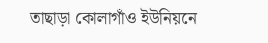তাছাড়া কোলাগাঁও ইউনিয়নে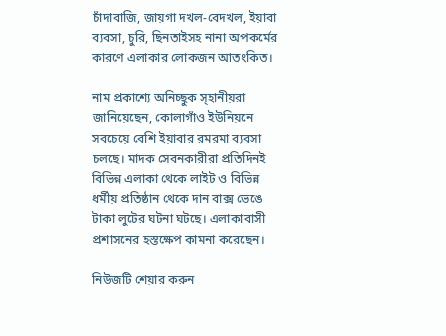চাঁদাবাজি, জায়গা দখল-বেদখল, ইয়াবা ব্যবসা, চুরি, ছিনতাইসহ নানা অপকর্মের কারণে এলাকার লোকজন আতংকিত।

নাম প্রকাশ্যে অনিচ্ছুক স্হানীয়রা জানিয়েছেন, কোলাগাঁও ইউনিয়নে সবচেয়ে বেশি ইয়াবার রমরমা ব্যবসা চলছে। মাদক সেবনকারীরা প্রতিদিনই বিভিন্ন এলাকা থেকে লাইট ও বিভিন্ন ধর্মীয় প্রতিষ্ঠান থেকে দান বাক্স ভেঙে টাকা লুটের ঘটনা ঘটছে। এলাকাবাসী প্রশাসনের হস্তক্ষেপ কামনা করেছেন।

নিউজটি শেয়ার করুন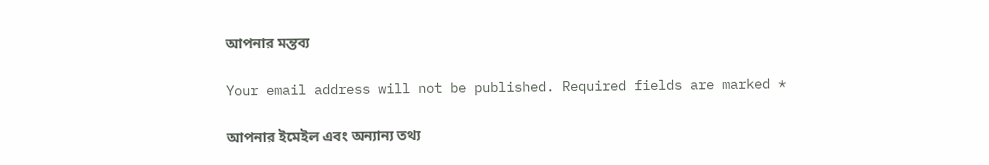আপনার মন্তব্য

Your email address will not be published. Required fields are marked *

আপনার ইমেইল এবং অন্যান্য তথ্য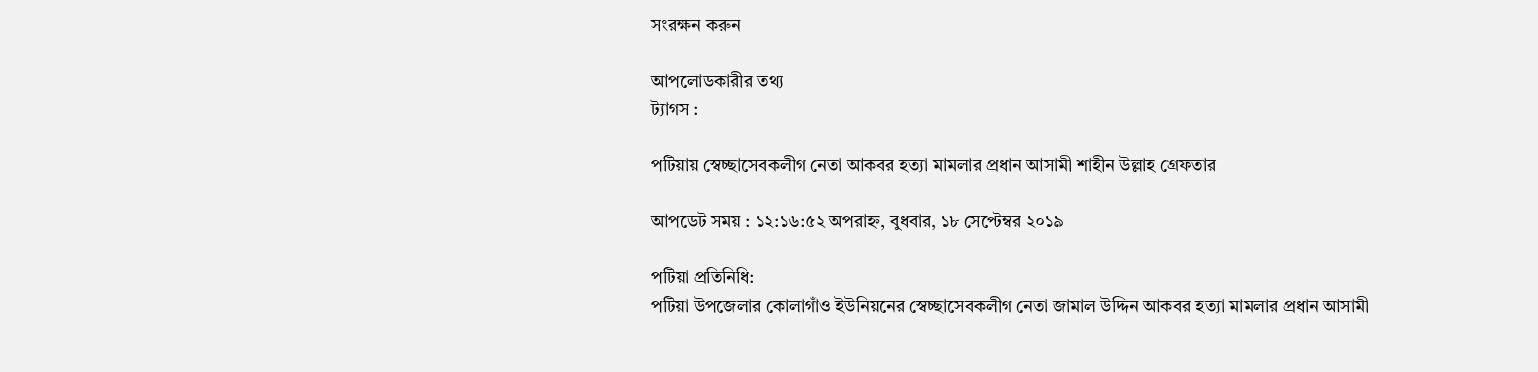সংরক্ষন করুন

আপলোডকারীর তথ্য
ট্যাগস :

পটিয়ায় স্বেচ্ছাসেবকলীগ নেতা আকবর হত্যা মামলার প্রধান আসামী শাহীন উল্লাহ গ্রেফতার

আপডেট সময় : ১২:১৬:৫২ অপরাহ্ন, বুধবার, ১৮ সেপ্টেম্বর ২০১৯

পটিয়া প্রতিনিধি:
পটিয়া উপজেলার কোলাগাঁও ইউনিয়নের স্বেচ্ছাসেবকলীগ নেতা জামাল উদ্দিন আকবর হত্যা মামলার প্রধান আসামী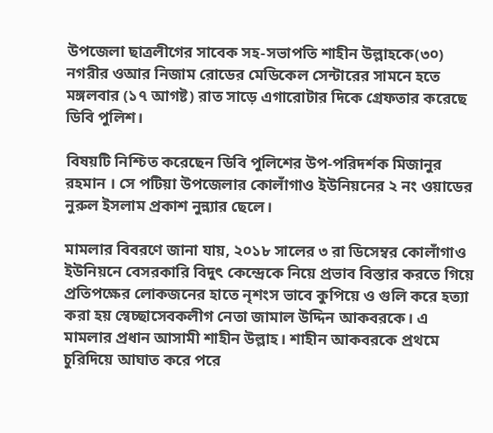উপজেলা ছাত্রলীগের সাবেক সহ-সভাপতি শাহীন উল্লাহকে(৩০) নগরীর ওআর নিজাম রোডের মেডিকেল সেন্টারের সামনে হতে মঙ্গলবার (১৭ আগষ্ট) রাত সাড়ে এগারোটার দিকে গ্রেফতার করেছে ডিবি পুলিশ।

বিষয়টি নিশ্চিত করেছেন ডিবি পুলিশের উপ-পরিদর্শক মিজানুর রহমান । সে পটিয়া উপজেলার কোলাঁগাও ইউনিয়নের ২ নং ওয়াডের নুরুল ইসলাম প্রকাশ নুন্ন্যার ছেলে।

মামলার বিবরণে জানা যায়, ২০১৮ সালের ৩ রা ডিসেম্বর কোলাঁগাও ইউনিয়নে বেসরকারি বিদুৎ কেন্দ্রেকে নিয়ে প্রভাব বিস্তার করতে গিয়ে প্রতিপক্ষের লোকজনের হাতে নৃশংস ভাবে কুপিয়ে ও গুলি করে হত্যা করা হয় স্বেচ্ছাসেবকলীগ নেতা জামাল উদ্দিন আকবরকে। এ মামলার প্রধান আসামী শাহীন উল্লাহ। শাহীন আকবরকে প্রথমে চুরিদিয়ে আঘাত করে পরে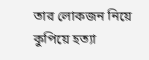তার লোকজন নিয়ে কুপিয়ে হত্যা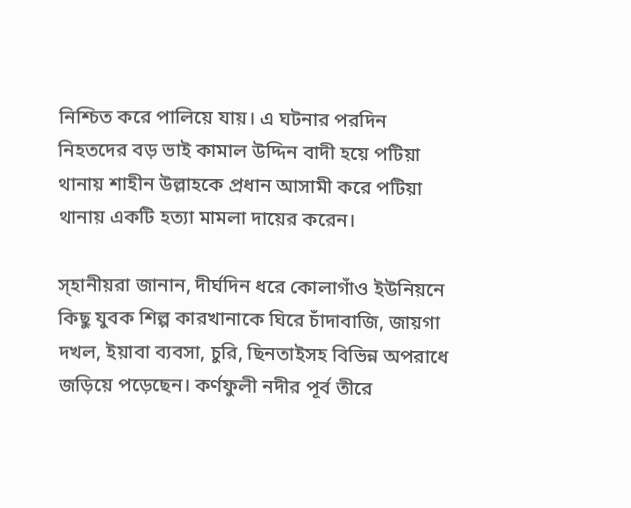নিশ্চিত করে পালিয়ে যায়। এ ঘটনার পরদিন নিহতদের বড় ভাই কামাল উদ্দিন বাদী হয়ে পটিয়া থানায় শাহীন উল্লাহকে প্রধান আসামী করে পটিয়া থানায় একটি হত্যা মামলা দায়ের করেন।

স্হানীয়রা জানান, দীর্ঘদিন ধরে কোলাগাঁও ইউনিয়নে কিছু যুবক শিল্প কারখানাকে ঘিরে চাঁদাবাজি, জায়গা দখল, ইয়াবা ব্যবসা, চুরি, ছিনতাইসহ বিভিন্ন অপরাধে জড়িয়ে পড়েছেন। কর্ণফুলী নদীর পূর্ব তীরে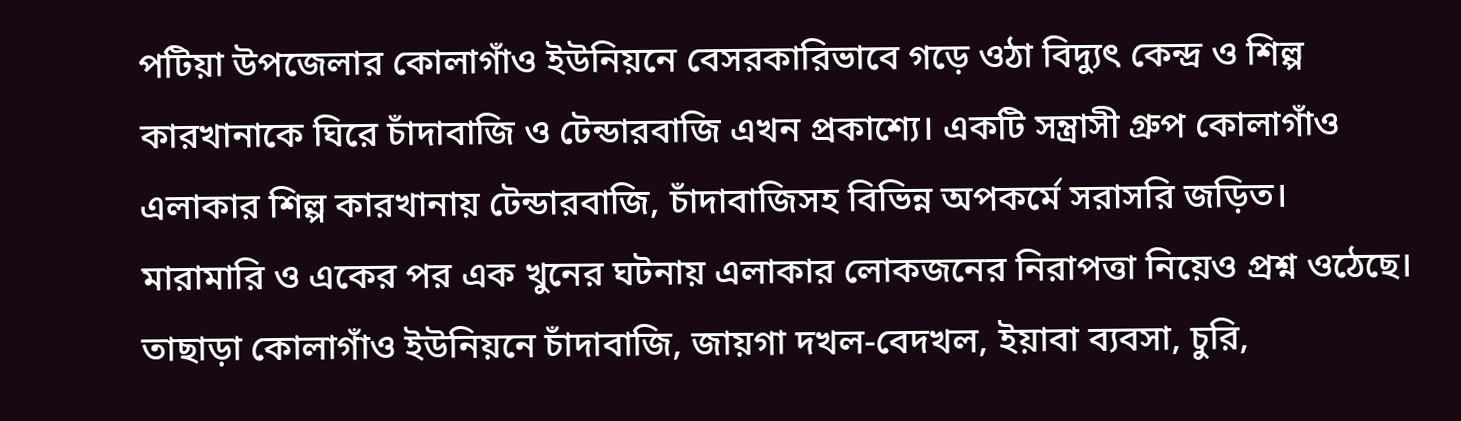পটিয়া উপজেলার কোলাগাঁও ইউনিয়নে বেসরকারিভাবে গড়ে ওঠা বিদ্যুৎ কেন্দ্র ও শিল্প কারখানাকে ঘিরে চাঁদাবাজি ও টেন্ডারবাজি এখন প্রকাশ্যে। একটি সন্ত্রাসী গ্রুপ কোলাগাঁও এলাকার শিল্প কারখানায় টেন্ডারবাজি, চাঁদাবাজিসহ বিভিন্ন অপকর্মে সরাসরি জড়িত। মারামারি ও একের পর এক খুনের ঘটনায় এলাকার লোকজনের নিরাপত্তা নিয়েও প্রশ্ন ওঠেছে। তাছাড়া কোলাগাঁও ইউনিয়নে চাঁদাবাজি, জায়গা দখল-বেদখল, ইয়াবা ব্যবসা, চুরি,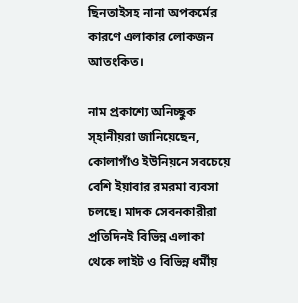ছিনতাইসহ নানা অপকর্মের কারণে এলাকার লোকজন আতংকিত।

নাম প্রকাশ্যে অনিচ্ছুক স্হানীয়রা জানিয়েছেন, কোলাগাঁও ইউনিয়নে সবচেয়ে বেশি ইয়াবার রমরমা ব্যবসা চলছে। মাদক সেবনকারীরা প্রতিদিনই বিভিন্ন এলাকা থেকে লাইট ও বিভিন্ন ধর্মীয়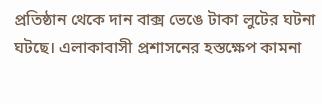প্রতিষ্ঠান থেকে দান বাক্স ভেঙে টাকা লুটের ঘটনা ঘটছে। এলাকাবাসী প্রশাসনের হস্তক্ষেপ কামনা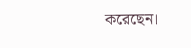করেছেন।